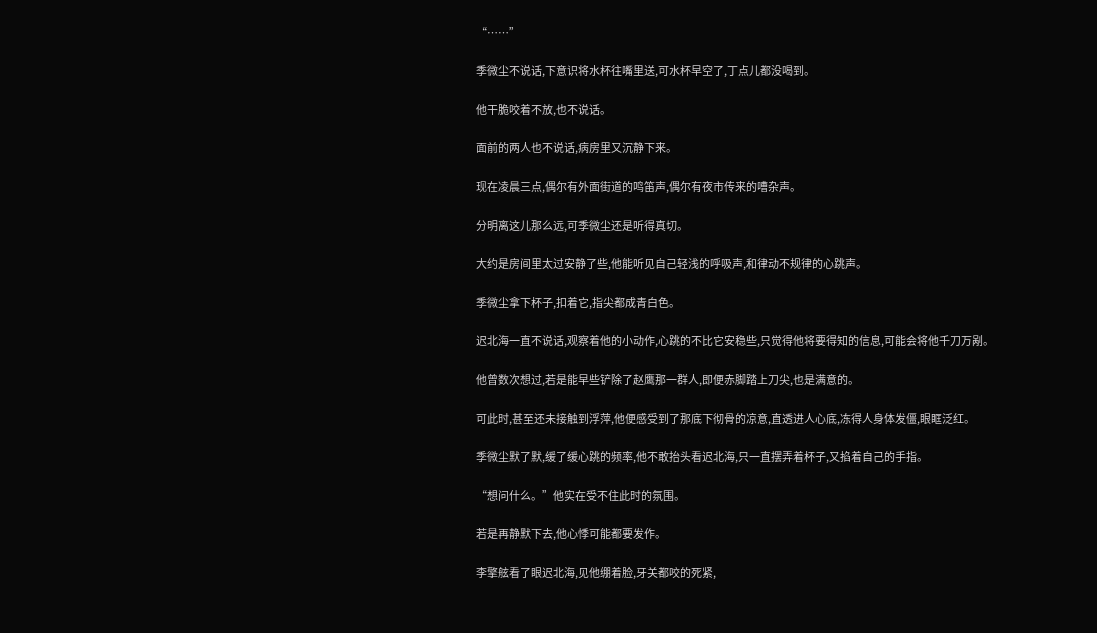“……”

季微尘不说话,下意识将水杯往嘴里送,可水杯早空了,丁点儿都没喝到。

他干脆咬着不放,也不说话。

面前的两人也不说话,病房里又沉静下来。

现在凌晨三点,偶尔有外面街道的鸣笛声,偶尔有夜市传来的嘈杂声。

分明离这儿那么远,可季微尘还是听得真切。

大约是房间里太过安静了些,他能听见自己轻浅的呼吸声,和律动不规律的心跳声。

季微尘拿下杯子,扣着它,指尖都成青白色。

迟北海一直不说话,观察着他的小动作,心跳的不比它安稳些,只觉得他将要得知的信息,可能会将他千刀万剐。

他曾数次想过,若是能早些铲除了赵鹰那一群人,即便赤脚踏上刀尖,也是满意的。

可此时,甚至还未接触到浮萍,他便感受到了那底下彻骨的凉意,直透进人心底,冻得人身体发僵,眼眶泛红。

季微尘默了默,缓了缓心跳的频率,他不敢抬头看迟北海,只一直摆弄着杯子,又掐着自己的手指。

“想问什么。”他实在受不住此时的氛围。

若是再静默下去,他心悸可能都要发作。

李擎舷看了眼迟北海,见他绷着脸,牙关都咬的死紧,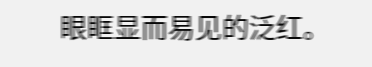眼眶显而易见的泛红。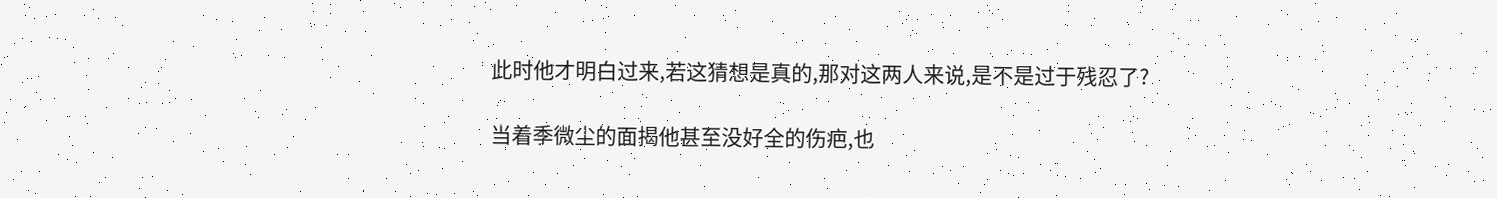此时他才明白过来,若这猜想是真的,那对这两人来说,是不是过于残忍了?

当着季微尘的面揭他甚至没好全的伤疤,也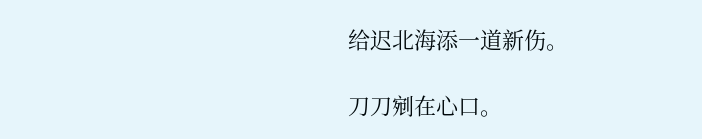给迟北海添一道新伤。

刀刀剜在心口。